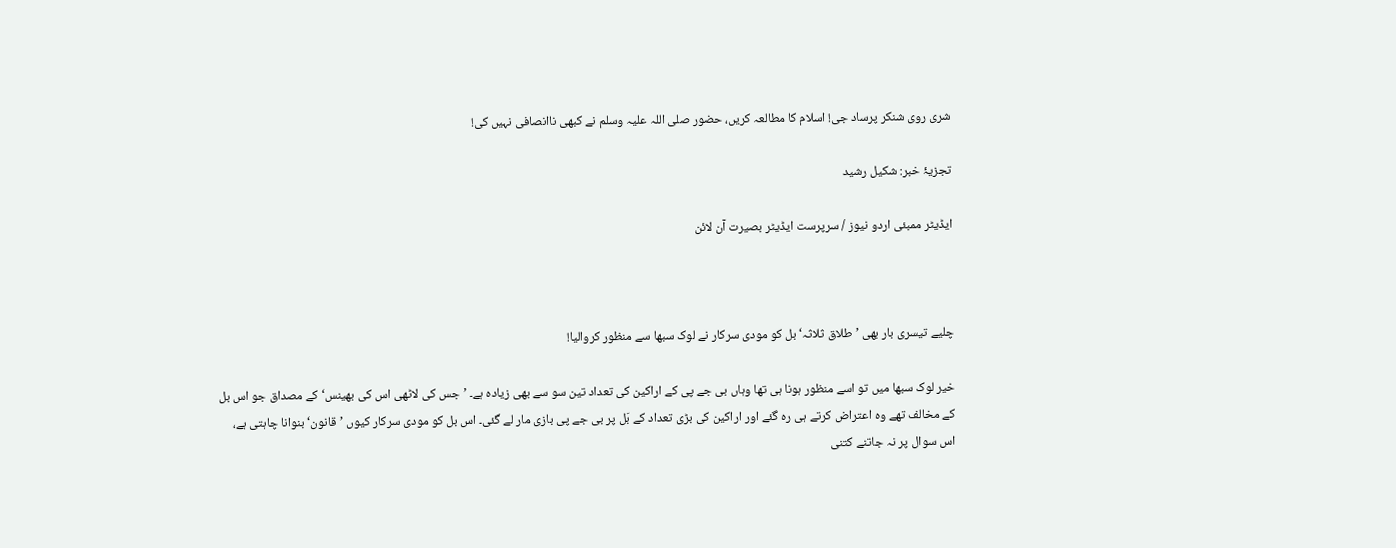شری روی شنکر پرساد جی! اسلام کا مطالعہ کریں، حضور صلی اللہ علیہ وسلم نے کبھی ناانصافی نہیں کی!

تجزیۂ خبر: شکیل رشید

ایڈیٹر ممبئی اردو نیوز / سرپرست ایڈیٹر بصیرت آن لائن



چلیے تیسری بار بھی ’طلاق ثلاثہ‘ بل کو مودی سرکار نے لوک سبھا سے منظور کروالیا!

خیر لوک سبھا میں تو اسے منظور ہونا ہی تھا وہاں بی جے پی کے اراکین کی تعداد تین سو سے بھی زیادہ ہے۔ ’جس کی لاٹھی اس کی بھینس‘ کے مصداق جو اس بل کے مخالف تھے وہ اعتراض کرتے ہی رہ گئے اور اراکین کی بڑی تعداد کے بَل پر بی جے پی بازی مار لے گئی۔ اس بل کو مودی سرکار کیوں ’قانون‘ بنوانا چاہتی ہے، اس سوال پر نہ جاتنے کتنی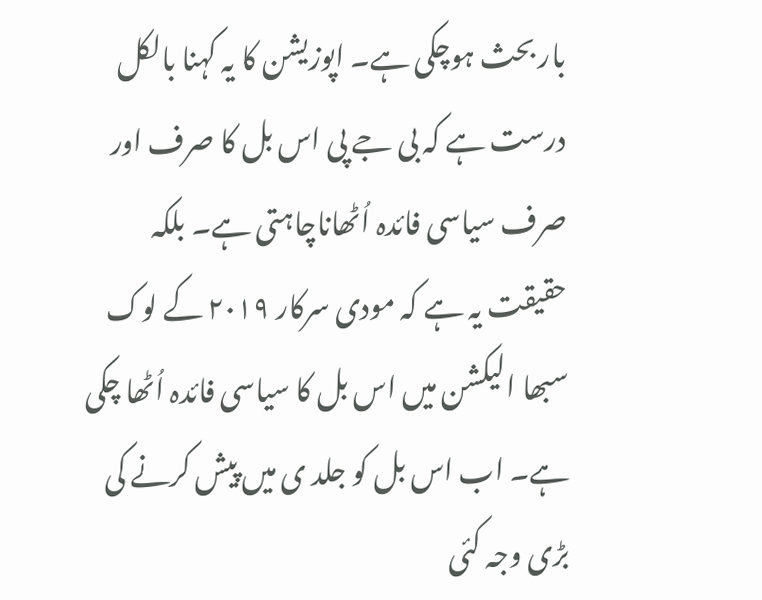بار بحث ہوچکی ہے۔ اپوزیشن کا یہ کہنا بالکل درست ہے کہ بی جے پی اس بل کا صرف اور صرف سیاسی فائدہ اُٹھاناچاہتی ہے۔ بلکہ حقیقت یہ ہے کہ مودی سرکار ۲۰۱۹ کے لوک سبھا الیکشن میں اس بل کا سیاسی فائدہ اُٹھا چکی ہے۔ اب اس بل کو جلد ی میں پیش کرنے کی بڑی وجہ کئی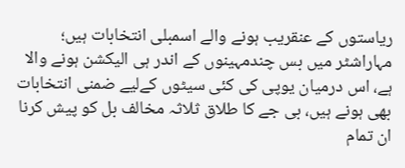ریاستوں کے عنقریب ہونے والے اسمبلی انتخابات ہیں؛ مہاراشٹر میں بس چندمہینوں کے اندر ہی الیکشن ہونے والا ہے، اس درمیان یوپی کی کئی سیٹوں کےلیے ضمنی انتخابات بھی ہونے ہیں، بی جے کا طلاق ثلاثہ مخالف بل کو پیش کرنا ان تمام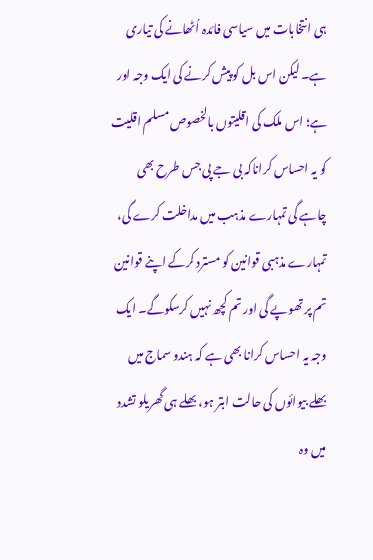ہی انتخابات میں سیاسی فائدہ اُٹھانے کی تیاری ہے۔ لیکن اس بل کو پیش کرنے کی ایک وجہ اور ہے؛ اس ملک کی اقلیتوں بالخصوص مسلم اقلیت کو یہ احساس کراناکہ بی جے پی جس طرح بھی چاہے گی تمہارے مذہب میں مداخلت کرے گی، تمہارے مذہبی قوانین کو مسترد کرکے اپنے قوانین تم پر تھوپے گی اور تم کچھ نہیں کرسکوگے۔ ایک وجہ یہ احساس کرانا بھی ہے کہ ہندو سماج میں بھلے بیوائوں کی حالت ابتر ہو، بھلے ہی گھریلو تشدد میں وہ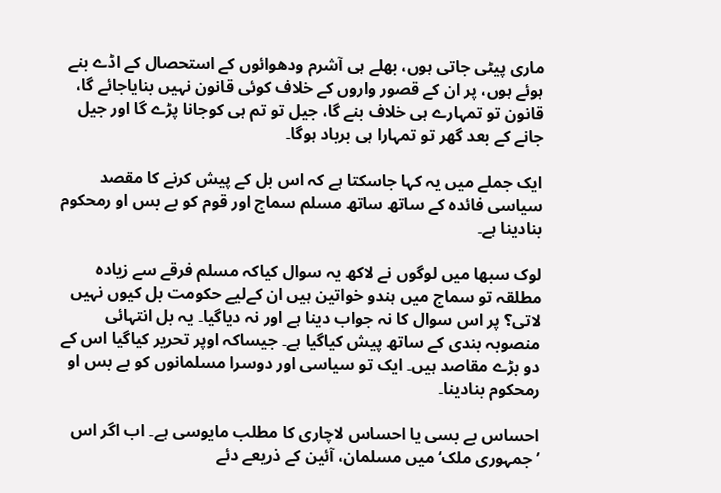ماری پیٹی جاتی ہوں، بھلے ہی آشرم ودھوائوں کے استحصال کے اڈے بنے ہوئے ہوں، پر ان کے قصور واروں کے خلاف کوئی قانون نہیں بنایاجائے گا، قانون تو تمہارے ہی خلاف بنے گا، جیل تو تم ہی کوجانا پڑے گا اور جیل جانے کے بعد گھر تو تمہارا ہی برباد ہوگا۔

ایک جملے میں یہ کہا جاسکتا ہے کہ اس بل کے پیش کرنے کا مقصد سیاسی فائدہ کے ساتھ ساتھ مسلم سماج اور قوم کو بے بس او رمحکوم بنادینا ہے۔

لوک سبھا میں لوگوں نے لاکھ یہ سوال کیاکہ مسلم فرقے سے زیادہ مطلقہ تو سماج میں ہندو خواتین ہیں ان کےلیے حکومت بل کیوں نہیں لاتی؟ پر اس سوال کا نہ جواب دینا ہے اور نہ دیاگیا۔ یہ بل انتہائی منصوبہ بندی کے ساتھ پیش کیاگیا ہے۔ جیساکہ اوپر تحریر کیاگیا اس کے دو بڑے مقاصد ہیں۔ ایک تو سیاسی اور دوسرا مسلمانوں کو بے بس او رمحکوم بنادینا۔

احساس بے بسی یا احساس لاچاری کا مطلب مایوسی ہے۔ اب اگر اس ’جمہوری ملک‘ میں مسلمان، آئین کے ذریعے دئے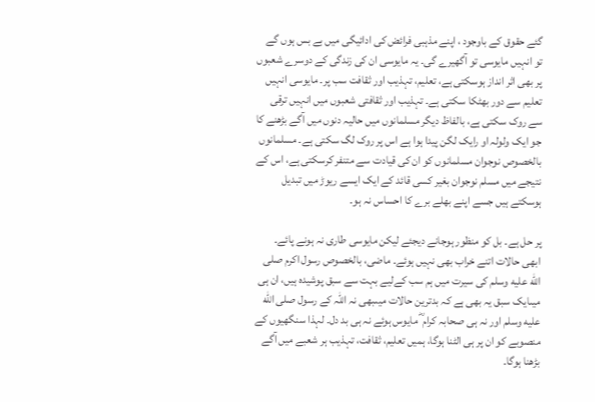گئے حقوق کے باوجود ، اپنے مذہبی فرائض کی ادائیگی میں بے بس ہوں گے تو انہیں مایوسی تو آگھیرے گی۔ یہ مایوسی ان کی زندگی کے دوسرے شعبوں پر بھی اثر انداز ہوسکتی ہے، تعلیم، تہذیب اور ثقافت سب پر۔ مایوسی انہیں تعلیم سے دور بھٹکا سکتی ہے۔ تہذیب اور ثقافتی شعبوں میں انہیں ترقی سے روک سکتی ہے، بالفاظ دیگر مسلمانوں میں حالیہ دنوں میں آگے بڑھنے کا جو ایک ولولہ او رایک لگن پیدا ہوا ہے اس پر روک لگ سکتی ہے۔ مسلمانوں بالخصوص نوجوان مسلمانوں کو ان کی قیادت سے متنفر کرسکتی ہے، اس کے نتیجے میں مسلم نوجوان بغیر کسی قائد کے ایک ایسے ریوڑ میں تبدیل ہوسکتے ہیں جسے اپنے بھلے برے کا احساس نہ ہو۔

پر حل ہے۔ بل کو منظور ہوجانے دیجئے لیکن مایوسی طاری نہ ہونے پائے۔ ابھی حالات اتنے خراب بھی نہیں ہوئے۔ ماضی، بالخصوص رسول اکرم صلى الله عليه وسلم کی سیرت میں ہم سب کےلیے بہت سے سبق پوشیدہ ہیں، ان ہی میںایک سبق یہ بھی ہے کہ بدترین حالات میںبھی نہ اللہ کے رسول صلى الله عليه وسلم اور نہ ہی صحابہ کرام ؓ مایوس ہوئے نہ ہی بد دل۔ لہذا سنگھیوں کے منصوبے کو ان پر ہی الٹنا ہوگا، ہمیں تعلیم، ثقافت، تہذیب ہر شعبے میں آگے بڑھنا ہوگا۔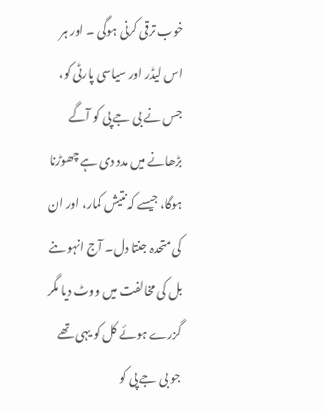خوب ترقی کرنی ہوگی ۔ اور ہر اس لیڈر اور سیاسی پارٹی کو، جس نے بی جے پی کو آگے بڑھانے میں مدد دی ہے چھوڑنا ہوگا، جیسے کہ نتیش کمار، اور ان کی متحدہ جنتا دل۔ آج انہو ںنے بل کی مخالفت میں ووٹ دیا مگر گزرے ہوئے کل کو یہی تھے جو بی جے پی کو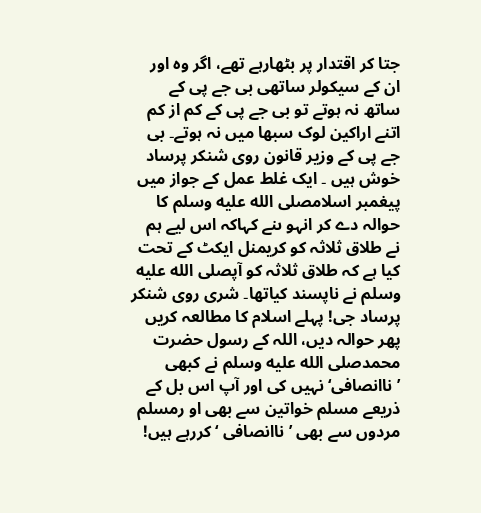جتا کر اقتدار پر بٹھارہے تھے، اگر وہ اور ان کے سیکولر ساتھی بی جے پی کے ساتھ نہ ہوتے تو بی جے پی کے کم از کم اتنے اراکین لوک سبھا میں نہ ہوتے۔ بی جے پی کے وزیر قانون روی شنکر پرساد خوش ہیں ۔ ایک غلط عمل کے جواز میں پیغمبر اسلامصلى الله عليه وسلم کا حوالہ دے کر انہو ںنے کہاکہ اس لیے ہم نے طلاق ثلاثہ کو کریمنل ایکٹ کے تحت کیا ہے کہ طلاق ثلاثہ کو آپصلى الله عليه وسلم نے ناپسند کیاتھا۔ شری روی شنکر پرساد جی! پہلے اسلام کا مطالعہ کریں پھر حوالہ دیں، اللہ کے رسول حضرت محمدصلى الله عليه وسلم نے کبھی ’ناانصافی‘ نہیں کی اور آپ اس بل کے ذریعے مسلم خواتین سے بھی او رمسلم مردوں سے بھی ’ناانصافی ‘ کررہے ہیں!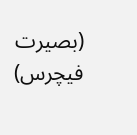(بصیرت فیچرس)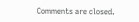Comments are closed.